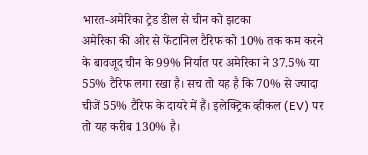भारत-अमेरिका ट्रेड डील से चीन को झटका
अमेरिका की ओर से फेंटानिल टैरिफ को 10% तक कम करने के बावजूद चीन के 99% निर्यात पर अमेरिका ने 37.5% या 55% टैरिफ लगा रखा है। सच तो यह है कि 70% से ज्यादा चीजें 55% टैरिफ के दायरे में हैं। इलेक्ट्रिक व्हीकल (EV) पर तो यह करीब 130% है।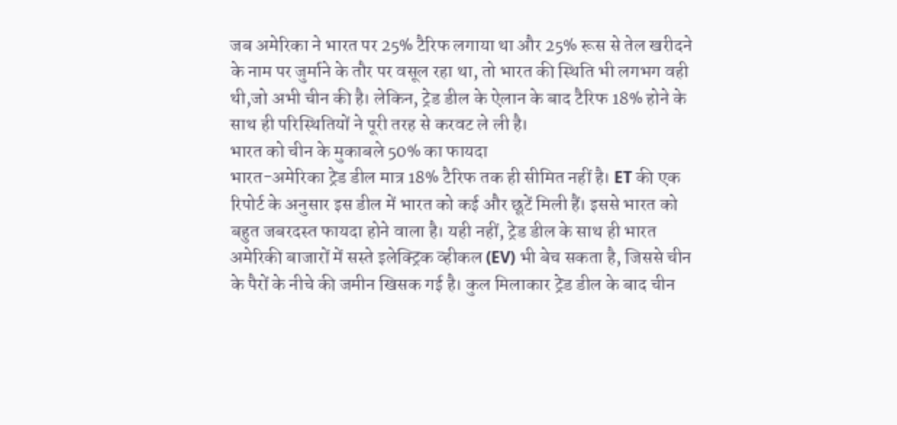जब अमेरिका ने भारत पर 25% टैरिफ लगाया था और 25% रूस से तेल खरीदने के नाम पर जुर्माने के तौर पर वसूल रहा था, तो भारत की स्थिति भी लगभग वही थी,जो अभी चीन की है। लेकिन, ट्रेड डील के ऐलान के बाद टैरिफ 18% होने के साथ ही परिस्थितियों ने पूरी तरह से करवट ले ली है।
भारत को चीन के मुकाबले 50% का फायदा
भारत-अमेरिका ट्रेड डील मात्र 18% टैरिफ तक ही सीमित नहीं है। ET की एक रिपोर्ट के अनुसार इस डील में भारत को कई और छूटें मिली हैं। इससे भारत को बहुत जबरदस्त फायदा होने वाला है। यही नहीं, ट्रेड डील के साथ ही भारत अमेरिकी बाजारों में सस्ते इलेक्ट्रिक व्हीकल (EV) भी बेच सकता है, जिससे चीन के पैरों के नीचे की जमीन खिसक गई है। कुल मिलाकार ट्रेड डील के बाद चीन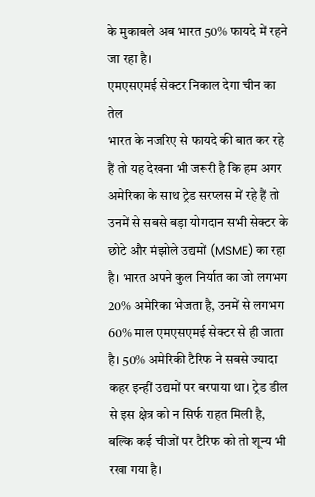के मुकाबले अब भारत 50% फायदे में रहने जा रहा है।
एमएसएमई सेक्टर निकाल देगा चीन का तेल
भारत के नजरिए से फायदे की बात कर रहे हैं तो यह देखना भी जरूरी है कि हम अगर अमेरिका के साथ ट्रेड सरप्लस में रहे हैं तो उनमें से सबसे बड़ा योगदान सभी सेक्टर के छोटे और मंझोले उद्यमों (MSME) का रहा है। भारत अपने कुल निर्यात का जो लगभग 20% अमेरिका भेजता है, उनमें से लगभग 60% माल एमएसएमई सेक्टर से ही जाता है। 50% अमेरिकी टैरिफ ने सबसे ज्यादा कहर इन्हीं उद्यमों पर बरपाया था। ट्रेड डील से इस क्षेत्र को न सिर्फ राहत मिली है, बल्कि कई चीजों पर टैरिफ को तो शून्य भी रखा गया है।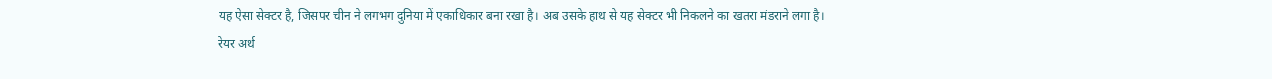यह ऐसा सेक्टर है, जिसपर चीन ने लगभग दुनिया में एकाधिकार बना रखा है। अब उसके हाथ से यह सेक्टर भी निकलने का खतरा मंडराने लगा है।
रेयर अर्थ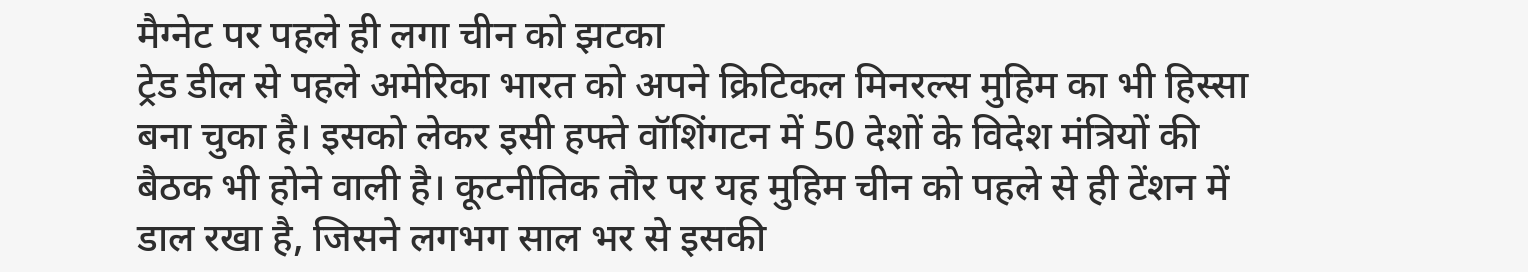मैग्नेट पर पहले ही लगा चीन को झटका
ट्रेड डील से पहले अमेरिका भारत को अपने क्रिटिकल मिनरल्स मुहिम का भी हिस्सा बना चुका है। इसको लेकर इसी हफ्ते वॉशिंगटन में 50 देशों के विदेश मंत्रियों की बैठक भी होने वाली है। कूटनीतिक तौर पर यह मुहिम चीन को पहले से ही टेंशन में डाल रखा है, जिसने लगभग साल भर से इसकी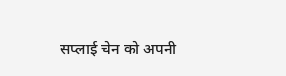सप्लाई चेन को अपनी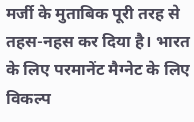मर्जी के मुताबिक पूरी तरह से तहस-नहस कर दिया है। भारत के लिए परमानेंट मैग्नेट के लिए विकल्प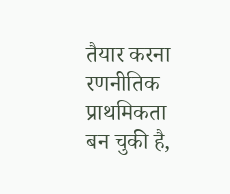तैयार करना रणनीतिक प्राथमिकता बन चुकी है,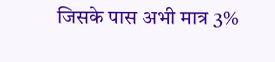जिसके पास अभी मात्र 3%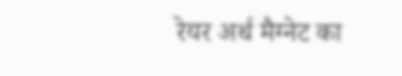रेयर अर्थ मैग्नेट का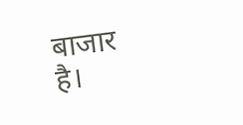बाजार है।